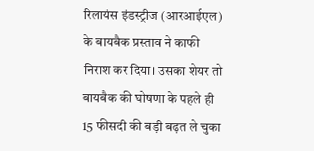रिलायंस इंडस्ट्रीज (आरआईएल) के बायबैक प्रस्ताव ने काफी निराश कर दिया। उसका शेयर तो बायबैक की घोषणा के पहले ही 15 फीसदी की बड़ी बढ़त ले चुका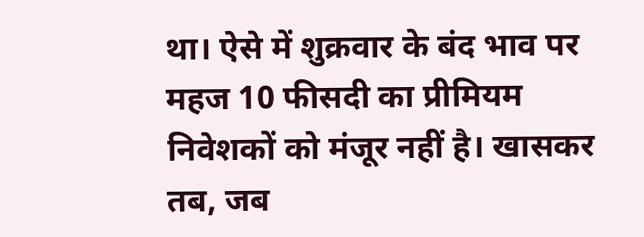था। ऐसे में शुक्रवार के बंद भाव पर महज 10 फीसदी का प्रीमियम निवेशकों को मंजूर नहीं है। खासकर तब, जब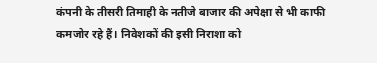कंपनी के तीसरी तिमाही के नतीजे बाजार की अपेक्षा से भी काफी कमजोर रहे हैं। निवेशकों की इसी निराशा को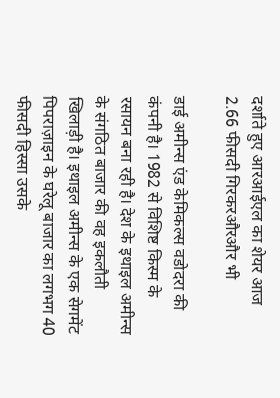दर्शाते हुए आरआईएल का शेयर आज 2.66 फीसदी गिरकरऔरऔर भी

डाई अमीन्स एंड केमिकल्स वडोदरा की कंपनी है। 1982 से विशिष्ट किस्म के रसायन बना रही है। देश के इथाइल अमीन्स के संगठित बाजार की वह इकलौती खिलाड़ी है। इथाइल अमीन्स के एक सेगमेंट पिपराज़ाइन के घरेलू बाजार का लगभग 40 फीसदी हिस्सा उसके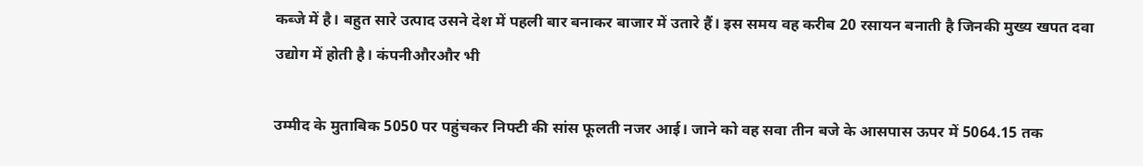कब्जे में है। बहुत सारे उत्पाद उसने देश में पहली बार बनाकर बाजार में उतारे हैं। इस समय वह करीब 20 रसायन बनाती है जिनकी मुख्य खपत दवा उद्योग में होती है। कंपनीऔरऔर भी

उम्मीद के मुताबिक 5050 पर पहुंचकर निफ्टी की सांस फूलती नजर आई। जाने को वह सवा तीन बजे के आसपास ऊपर में 5064.15 तक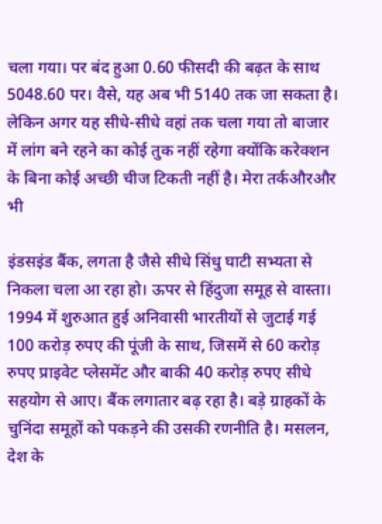चला गया। पर बंद हुआ 0.60 फीसदी की बढ़त के साथ 5048.60 पर। वैसे, यह अब भी 5140 तक जा सकता है। लेकिन अगर यह सीधे-सीधे वहां तक चला गया तो बाजार में लांग बने रहने का कोई तुक नहीं रहेगा क्योंकि करेक्शन के बिना कोई अच्छी चीज टिकती नहीं है। मेरा तर्कऔरऔर भी

इंडसइंड बैंक, लगता है जैसे सीधे सिंधु घाटी सभ्यता से निकला चला आ रहा हो। ऊपर से हिंदुजा समूह से वास्ता। 1994 में शुरुआत हुई अनिवासी भारतीयों से जुटाई गई 100 करोड़ रुपए की पूंजी के साथ, जिसमें से 60 करोड़ रुपए प्राइवेट प्लेसमेंट और बाकी 40 करोड़ रुपए सीधे सहयोग से आए। बैंक लगातार बढ़ रहा है। बड़े ग्राहकों के चुनिंदा समूहों को पकड़ने की उसकी रणनीति है। मसलन, देश के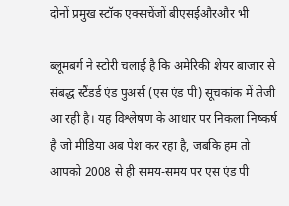दोनों प्रमुख स्टॉक एक्सचेंजों बीएसईऔरऔर भी

ब्लूमबर्ग ने स्टोरी चलाई है कि अमेरिकी शेयर बाजार से संबद्ध स्टैंडर्ड एंड पुअर्स (एस एंड पी) सूचकांक में तेजी आ रही है। यह विश्लेषण के आधार पर निकला निष्कर्ष है जो मीडिया अब पेश कर रहा है, जबकि हम तो आपको 2008 से ही समय-समय पर एस एंड पी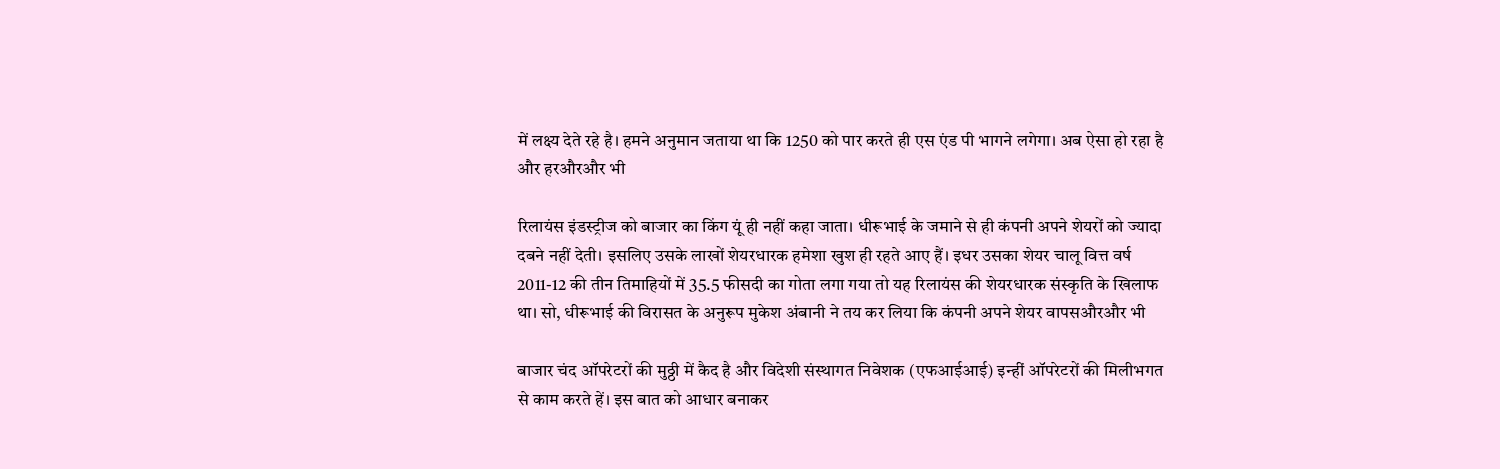में लक्ष्य देते रहे है। हमने अनुमान जताया था कि 1250 को पार करते ही एस एंड पी भागने लगेगा। अब ऐसा हो रहा है और हरऔरऔर भी

रिलायंस इंडस्ट्रीज को बाजार का किंग यूं ही नहीं कहा जाता। धीरूभाई के जमाने से ही कंपनी अपने शेयरों को ज्यादा दबने नहीं देती। इसलिए उसके लाखों शेयरधारक हमेशा खुश ही रहते आए हैं। इधर उसका शेयर चालू वित्त वर्ष 2011-12 की तीन तिमाहियों में 35.5 फीसदी का गोता लगा गया तो यह रिलायंस की शेयरधारक संस्कृति के खिलाफ था। सो, धीरूभाई की विरासत के अनुरूप मुकेश अंबानी ने तय कर लिया कि कंपनी अपने शेयर वापसऔरऔर भी

बाजार चंद ऑपरेटरों की मुठ्ठी में कैद है और विदेशी संस्थागत निवेशक (एफआईआई) इन्हीं ऑपरेटरों की मिलीभगत से काम करते हें। इस बात को आधार बनाकर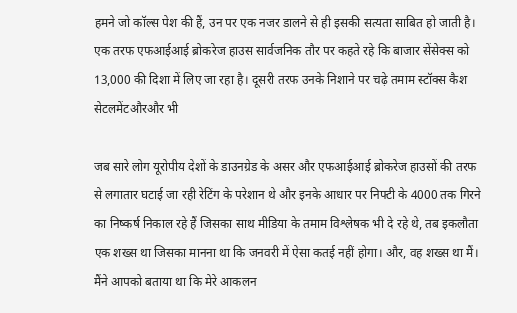हमने जो कॉल्स पेश की हैं, उन पर एक नजर डालने से ही इसकी सत्यता साबित हो जाती है। एक तरफ एफआईआई ब्रोकरेज हाउस सार्वजनिक तौर पर कहते रहे कि बाजार सेंसेक्स को 13,000 की दिशा में लिए जा रहा है। दूसरी तरफ उनके निशाने पर चढ़े तमाम स्टॉक्स कैश सेटलमेंटऔरऔर भी

जब सारे लोग यूरोपीय देशों के डाउनग्रेड के असर और एफआईआई ब्रोकरेज हाउसों की तरफ से लगातार घटाई जा रही रेटिंग के परेशान थे और इनके आधार पर निफ्टी के 4000 तक गिरने का निष्कर्ष निकाल रहे हैं जिसका साथ मीडिया के तमाम विश्लेषक भी दे रहे थे, तब इकलौता एक शख्स था जिसका मानना था कि जनवरी में ऐसा कतई नहीं होगा। और, वह शख्स था मैं। मैंने आपको बताया था कि मेरे आकलन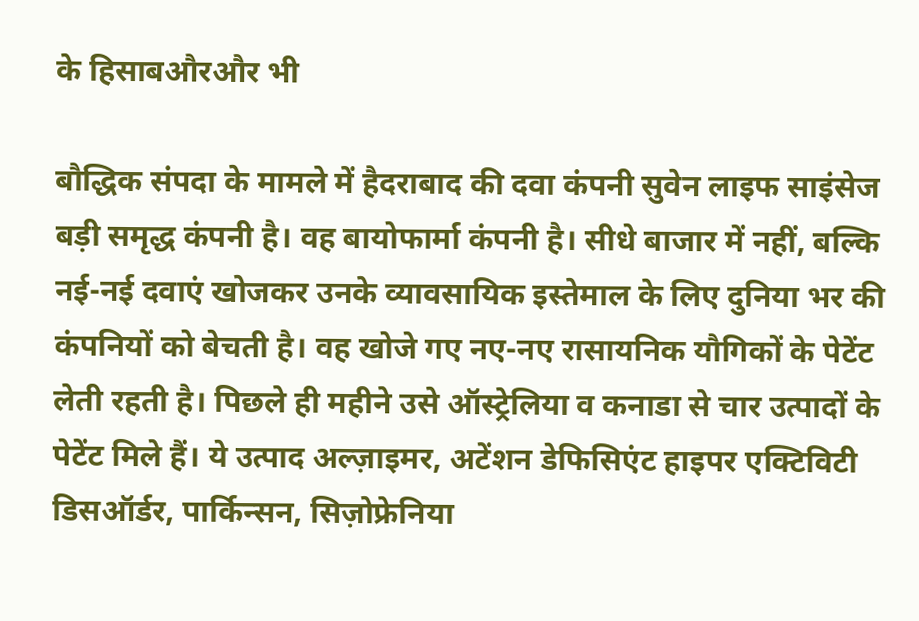के हिसाबऔरऔर भी

बौद्धिक संपदा के मामले में हैदराबाद की दवा कंपनी सुवेन लाइफ साइंसेज बड़ी समृद्ध कंपनी है। वह बायोफार्मा कंपनी है। सीधे बाजार में नहीं, बल्कि नई-नई दवाएं खोजकर उनके व्यावसायिक इस्तेमाल के लिए दुनिया भर की कंपनियों को बेचती है। वह खोजे गए नए-नए रासायनिक यौगिकों के पेटेंट लेती रहती है। पिछले ही महीने उसे ऑस्ट्रेलिया व कनाडा से चार उत्पादों के पेटेंट मिले हैं। ये उत्पाद अल्ज़ाइमर, अटेंशन डेफिसिएंट हाइपर एक्टिविटी डिसऑर्डर, पार्किन्सन, सिज़ोफ्रेनिया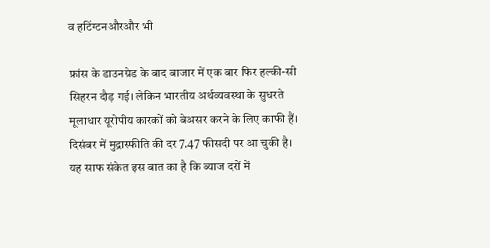व हटिंग्टनऔरऔर भी

फ्रांस के डाउनग्रेड के बाद बाजार में एक बार फिर हल्की-सी सिहरन दौड़ गई। लेकिन भारतीय अर्थव्यवस्था के सुधरते मूलाधार यूरोपीय कारकों को बेअसर करने के लिए काफी हैं। दिसंबर में मुद्रास्फीति की दर 7.47 फीसदी पर आ चुकी है। यह साफ संकेत इस बात का है कि ब्याज दरों में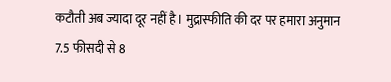कटौती अब ज्यादा दूर नहीं है। मुद्रास्फीति की दर पर हमारा अनुमान 7.5 फीसदी से 8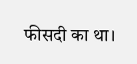फीसदी का था।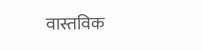वास्तविक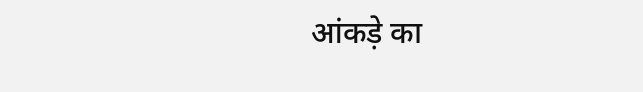आंकड़े का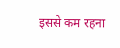इससे कम रहना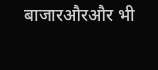बाजारऔरऔर भी